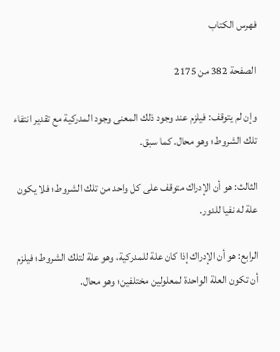فهرس الكتاب

الصفحة 382 من 2175

وإن لم يتوقف: فيلزم عند وجود ذلك المعنى وجود المدركية مع تقدير انتفاء تلك الشروط؛ وهو محال. كما سبق.

الثالث: هو أن الإدراك متوقف على كل واحد من تلك الشروط؛ فلا يكون علة له نفيا للدور.

الرابع: هو أن الإدراك إذا كان علة للمدركية، وهو علة لتلك الشروط؛ فيلزم أن تكون العلة الواحدة لمعلولين مختلفين؛ وهو محال.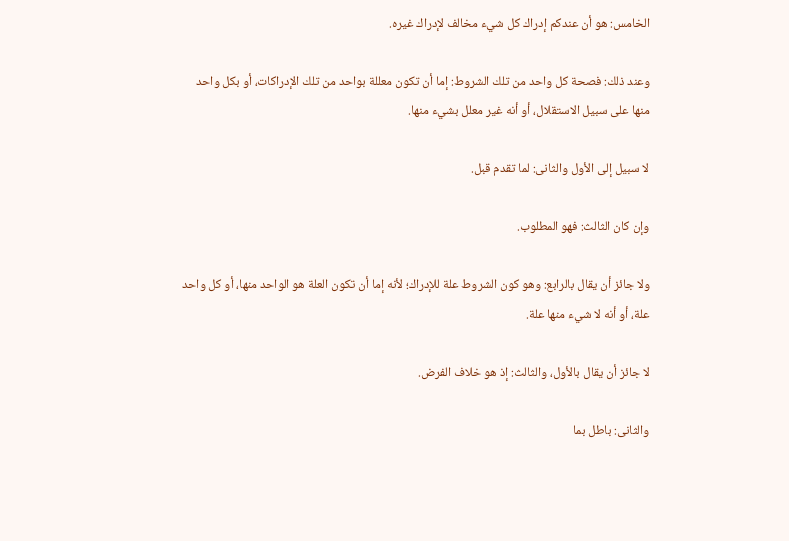الخامس: هو أن عندكم إدراك كل شيء مخالف لإدراك غيره.

وعند ذلك: فصحة كل واحد من تلك الشروط: إما أن تكون معللة بواحد من تلك الإدراكات، أو بكل واحد منها على سبيل الاستقلال، أو أنه غير معلل بشيء منها.

لا سبيل إلى الأول والثانى: لما تقدم قبل.

وإن كان الثالث: فهو المطلوب.

ولا جائز أن يقال بالرابع: وهو كون الشروط علة للإدراك؛ لأنه إما أن تكون العلة هو الواحد منها، أو كل واحد علة، أو أنه لا شيء منها علة.

لا جائز أن يقال بالأول، والثالث: إذ هو خلاف الفرض.

والثانى: باطل بما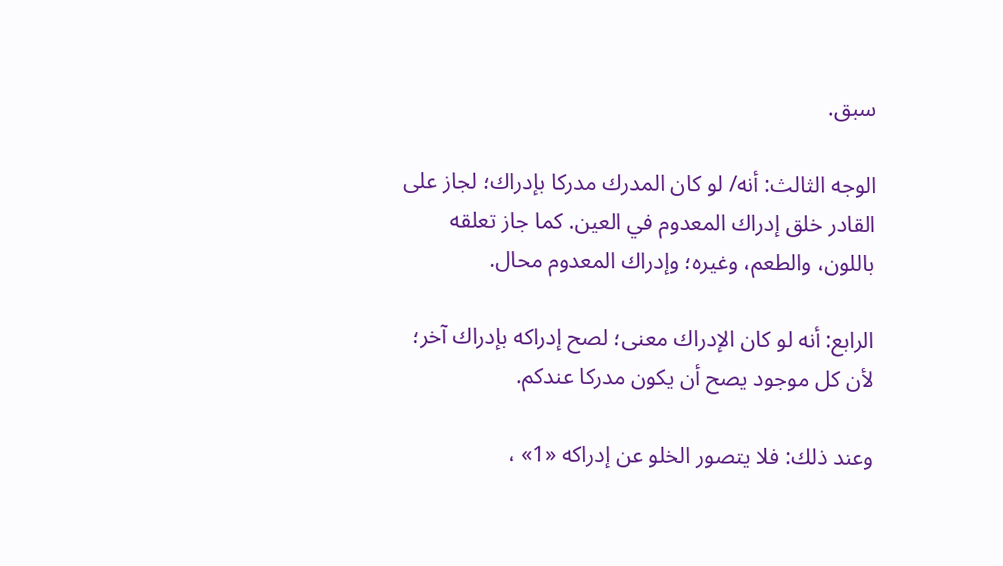سبق.

الوجه الثالث: أنه/ لو كان المدرك مدركا بإدراك؛ لجاز على القادر خلق إدراك المعدوم في العين. كما جاز تعلقه باللون، والطعم، وغيره؛ وإدراك المعدوم محال.

الرابع: أنه لو كان الإدراك معنى؛ لصح إدراكه بإدراك آخر؛ لأن كل موجود يصح أن يكون مدركا عندكم.

وعند ذلك: فلا يتصور الخلو عن إدراكه «1» ،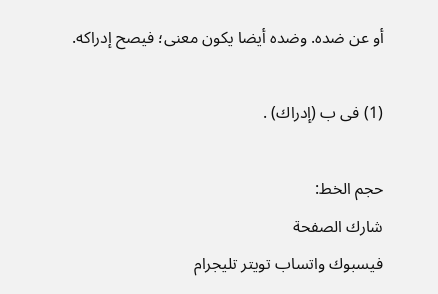أو عن ضده. وضده أيضا يكون معنى؛ فيصح إدراكه.

(1) فى ب (إدراك) .

حجم الخط:
شارك الصفحة
فيسبوك واتساب تويتر تليجرام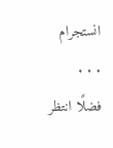انستجرام
. . .
فضلًا انتظر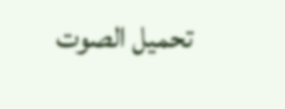تحميل الصوت